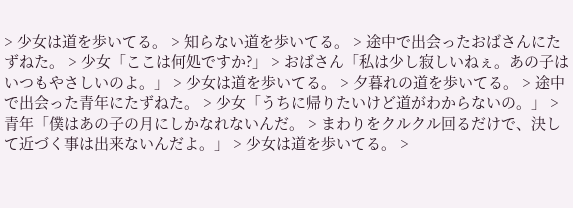> 少女は道を歩いてる。 > 知らない道を歩いてる。 > 途中で出会ったおばさんにたずねた。 > 少女「ここは何処ですか?」 > おばさん「私は少し寂しいねぇ。あの子はいつもやさしいのよ。」 > 少女は道を歩いてる。 > 夕暮れの道を歩いてる。 > 途中で出会った青年にたずねた。 > 少女「うちに帰りたいけど道がわからないの。」 > 青年「僕はあの子の月にしかなれないんだ。 > まわりをクルクル回るだけで、決して近づく事は出来ないんだよ。」 > 少女は道を歩いてる。 >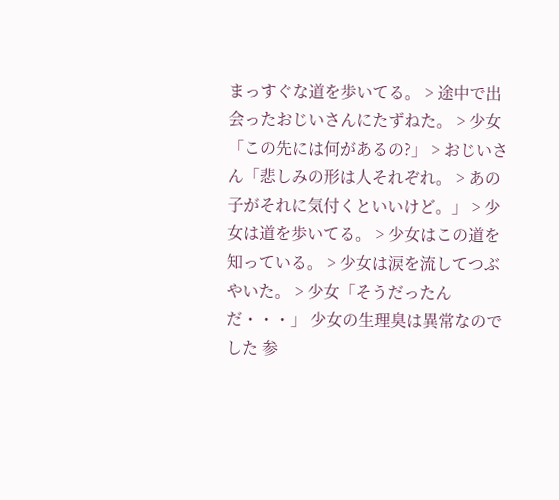まっすぐな道を歩いてる。 > 途中で出会ったおじいさんにたずねた。 > 少女「この先には何があるの?」 > おじいさん「悲しみの形は人それぞれ。 > あの子がそれに気付くといいけど。」 > 少女は道を歩いてる。 > 少女はこの道を知っている。 > 少女は涙を流してつぶやいた。 > 少女「そうだったんだ・・・」 少女の生理臭は異常なのでした 参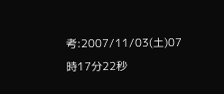考:2007/11/03(土)07時17分22秒